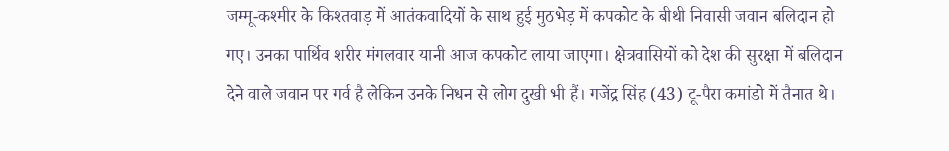जम्मू-कश्मीर के किश्तवाड़ में आतंकवादियों के साथ हुई मुठभेड़ में कपकोट के बीथी निवासी जवान बलिदान हो गए। उनका पार्थिव शरीर मंगलवार यानी आज कपकोट लाया जाएगा। क्षेत्रवासियों को देश की सुरक्षा में बलिदान देने वाले जवान पर गर्व है लेकिन उनके निधन से लोग दुखी भी हैं। गजेंद्र सिंह (43) टू-पैरा कमांडो में तैनात थे।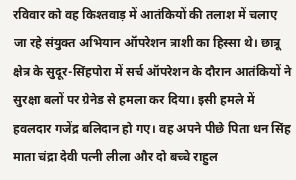रविवार को वह किश्तवाड़ में आतंकियों की तलाश में चलाए जा रहे संयुक्त अभियान ऑपरेशन त्राशी का हिस्सा थे। छात्रू क्षेत्र के सुदूर-सिंहपोरा में सर्च ऑपरेशन के दौरान आतंकियों ने सुरक्षा बलों पर ग्रेनेड से हमला कर दिया। इसी हमले में हवलदार गजेंद्र बलिदान हो गए। वह अपने पीछे पिता धन सिंह माता चंद्रा देवी पत्नी लीला और दो बच्चे राहुल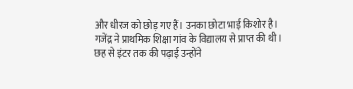और धीरज को छोड़ गए हैं। उनका छोटा भाई किशोर है।
गजेंद्र ने प्राथमिक शिक्षा गांव के विद्यालय से प्राप्त की थी। छह से इंटर तक की पढ़ाई उन्होंने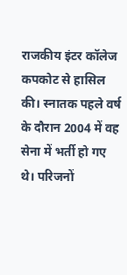राजकीय इंटर कॉलेज कपकोट से हासिल की। स्नातक पहले वर्ष के दौरान 2004 में वह सेना में भर्ती हो गए थे। परिजनों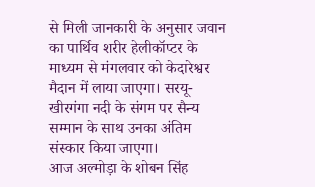से मिली जानकारी के अनुसार जवान का पार्थिव शरीर हेलीकॉप्टर के माध्यम से मंगलवार को केदारेश्वर मैदान में लाया जाएगा। सरयू-खीरगंगा नदी के संगम पर सैन्य सम्मान के साथ उनका अंतिम संस्कार किया जाएगा।
आज अल्मोड़ा के शोबन सिंह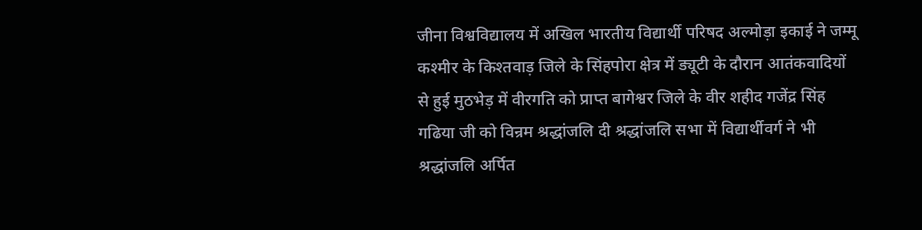जीना विश्वविद्यालय में अखिल भारतीय विद्यार्थी परिषद अल्मोड़ा इकाई ने जम्मू कश्मीर के किश्तवाड़ जिले के सिंहपोरा क्षेत्र में ड्यूटी के दौरान आतंकवादियों से हुई मुठभेड़ में वीरगति को प्राप्त बागेश्वर जिले के वीर शहीद गजेंद्र सिंह गढिया जी को विन्रम श्रद्धांजलि दी श्रद्धांजलि सभा में विद्यार्थीवर्ग ने भी श्रद्धांजलि अर्पित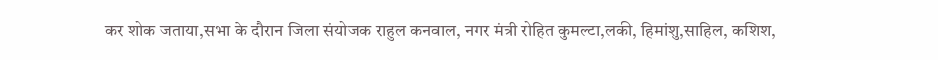कर शोक जताया,सभा के दौरान जिला संयोजक राहुल कनवाल, नगर मंत्री रोहित कुमल्टा,लकी, हिमांशु,साहिल, कशिश,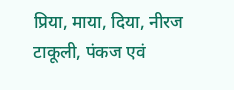प्रिया, माया, दिया, नीरज टाकूली, पंकज एवं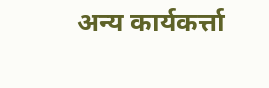अन्य कार्यकर्त्ता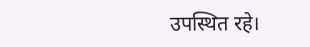उपस्थित रहे।